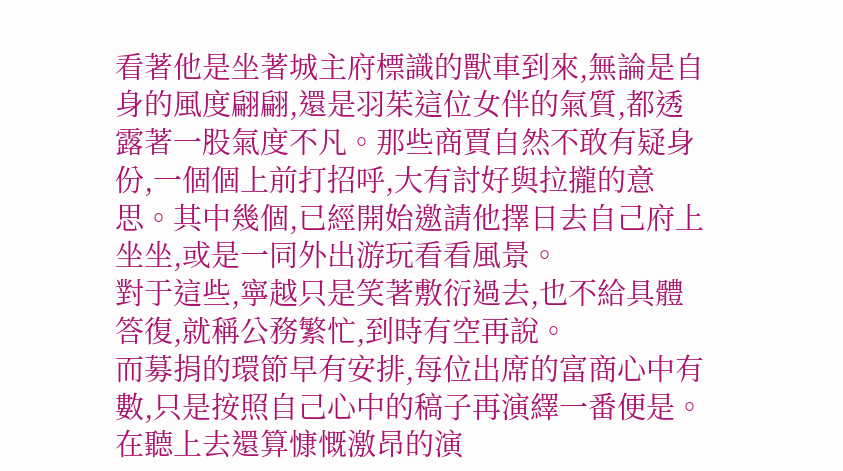看著他是坐著城主府標識的獸車到來,無論是自身的風度翩翩,還是羽茱這位女伴的氣質,都透露著一股氣度不凡。那些商賈自然不敢有疑身份,一個個上前打招呼,大有討好與拉攏的意思。其中幾個,已經開始邀請他擇日去自己府上坐坐,或是一同外出游玩看看風景。
對于這些,寧越只是笑著敷衍過去,也不給具體答復,就稱公務繁忙,到時有空再說。
而募捐的環節早有安排,每位出席的富商心中有數,只是按照自己心中的稿子再演繹一番便是。在聽上去還算慷慨激昂的演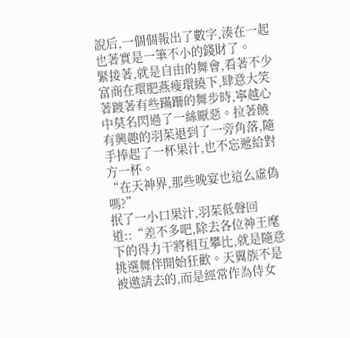說后,一個個報出了數字,湊在一起也著實是一筆不小的錢財了。
緊接著,就是自由的舞會,看著不少富商在環肥燕瘦環繞下,肆意大笑著踱著有些蹣跚的舞步時,寧越心中莫名閃過了一絲厭惡。拉著饒有興趣的羽茱退到了一旁角落,隨手捧起了一杯果汁,也不忘遞給對方一杯。
“在天神界,那些晚宴也這么虛偽嗎?”
抿了一小口果汁,羽茱低聲回道::“差不多吧,除去各位神王麾下的得力干將相互攀比,就是隨意挑選舞伴開始狂歡。天翼族不是被邀請去的,而是經常作為侍女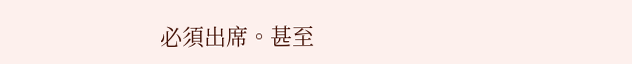必須出席。甚至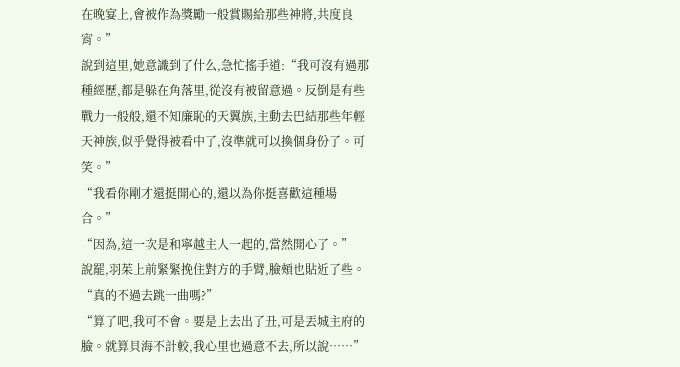在晚宴上,會被作為獎勵一般賞賜給那些神將,共度良宵。”
說到這里,她意識到了什么,急忙搖手道:“我可沒有過那種經歷,都是躲在角落里,從沒有被留意過。反倒是有些戰力一般般,還不知廉恥的天翼族,主動去巴結那些年輕天神族,似乎覺得被看中了,沒準就可以換個身份了。可笑。”
“我看你剛才還挺開心的,還以為你挺喜歡這種場合。”
“因為,這一次是和寧越主人一起的,當然開心了。”
說罷,羽茱上前緊緊挽住對方的手臂,臉頰也貼近了些。
“真的不過去跳一曲嗎?”
“算了吧,我可不會。要是上去出了丑,可是丟城主府的臉。就算貝海不計較,我心里也過意不去,所以說……”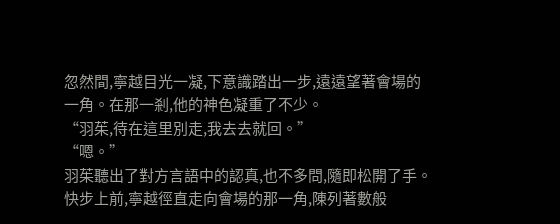忽然間,寧越目光一凝,下意識踏出一步,遠遠望著會場的一角。在那一剎,他的神色凝重了不少。
“羽茱,待在這里別走,我去去就回。”
“嗯。”
羽茱聽出了對方言語中的認真,也不多問,隨即松開了手。
快步上前,寧越徑直走向會場的那一角,陳列著數般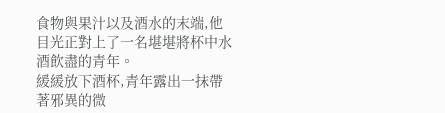食物與果汁以及酒水的末端,他目光正對上了一名堪堪將杯中水酒飲盡的青年。
緩緩放下酒杯,青年露出一抹帶著邪異的微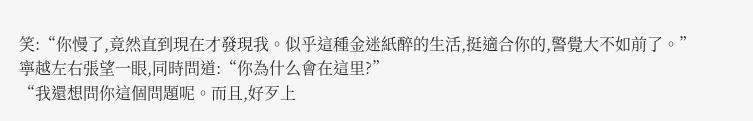笑:“你慢了,竟然直到現在才發現我。似乎這種金迷紙醉的生活,挺適合你的,警覺大不如前了。”
寧越左右張望一眼,同時問道:“你為什么會在這里?”
“我還想問你這個問題呢。而且,好歹上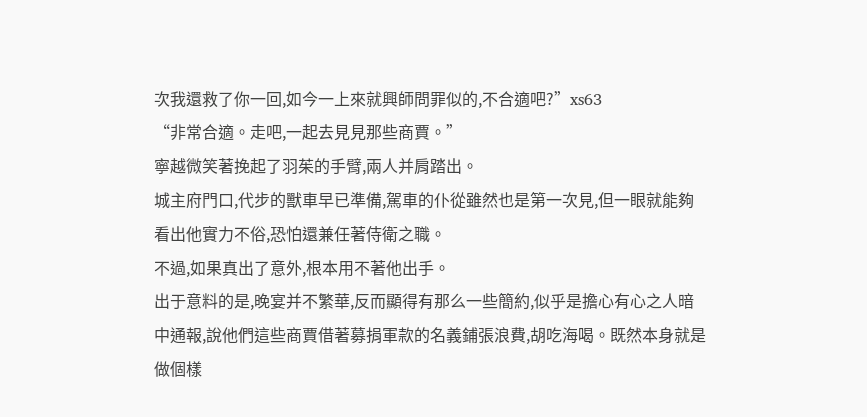次我還救了你一回,如今一上來就興師問罪似的,不合適吧?”xs63
“非常合適。走吧,一起去見見那些商賈。”
寧越微笑著挽起了羽茱的手臂,兩人并肩踏出。
城主府門口,代步的獸車早已準備,駕車的仆從雖然也是第一次見,但一眼就能夠看出他實力不俗,恐怕還兼任著侍衛之職。
不過,如果真出了意外,根本用不著他出手。
出于意料的是,晚宴并不繁華,反而顯得有那么一些簡約,似乎是擔心有心之人暗中通報,說他們這些商賈借著募捐軍款的名義鋪張浪費,胡吃海喝。既然本身就是做個樣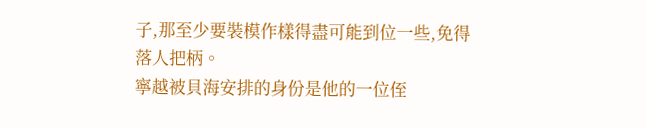子,那至少要裝模作樣得盡可能到位一些,免得落人把柄。
寧越被貝海安排的身份是他的一位侄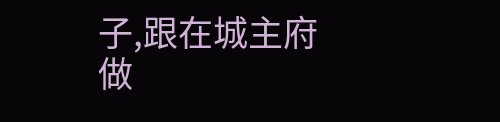子,跟在城主府做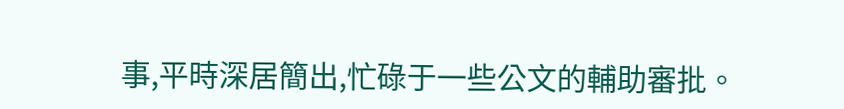事,平時深居簡出,忙碌于一些公文的輔助審批。